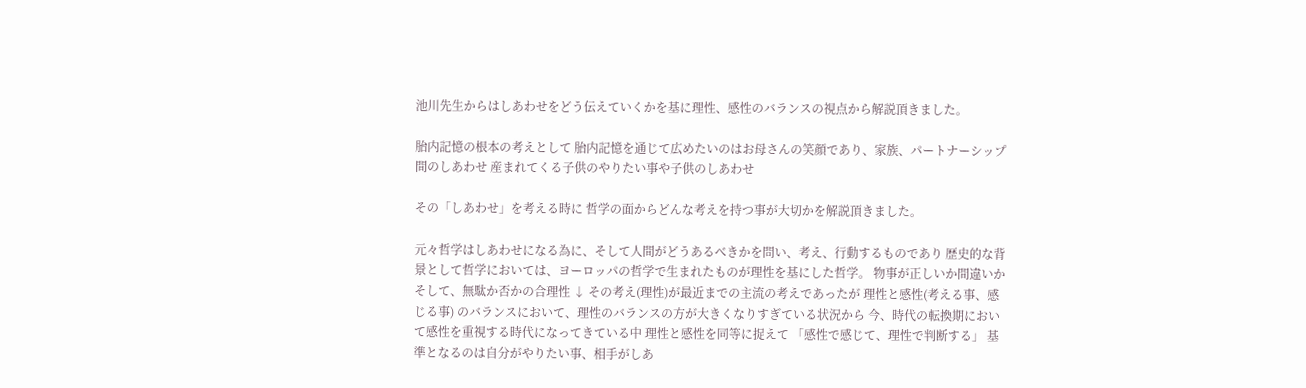池川先生からはしあわせをどう伝えていくかを基に理性、感性のバランスの視点から解説頂きました。

胎内記憶の根本の考えとして 胎内記憶を通じて広めたいのはお母さんの笑顔であり、家族、パートナーシップ間のしあわせ 産まれてくる子供のやりたい事や子供のしあわせ

その「しあわせ」を考える時に 哲学の面からどんな考えを持つ事が大切かを解説頂きました。

元々哲学はしあわせになる為に、そして人間がどうあるべきかを問い、考え、行動するものであり 歴史的な背景として哲学においては、ヨーロッパの哲学で生まれたものが理性を基にした哲学。 物事が正しいか間違いかそして、無駄か否かの合理性 ↓ その考え(理性)が最近までの主流の考えであったが 理性と感性(考える事、感じる事) のバランスにおいて、理性のバランスの方が大きくなりすぎている状況から 今、時代の転換期において感性を重視する時代になってきている中 理性と感性を同等に捉えて 「感性で感じて、理性で判断する」 基準となるのは自分がやりたい事、相手がしあ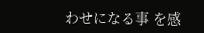わせになる事 を感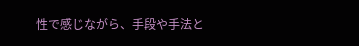性で感じながら、手段や手法と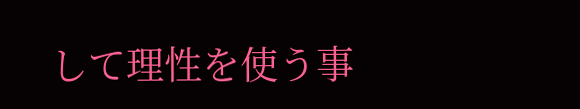して理性を使う事